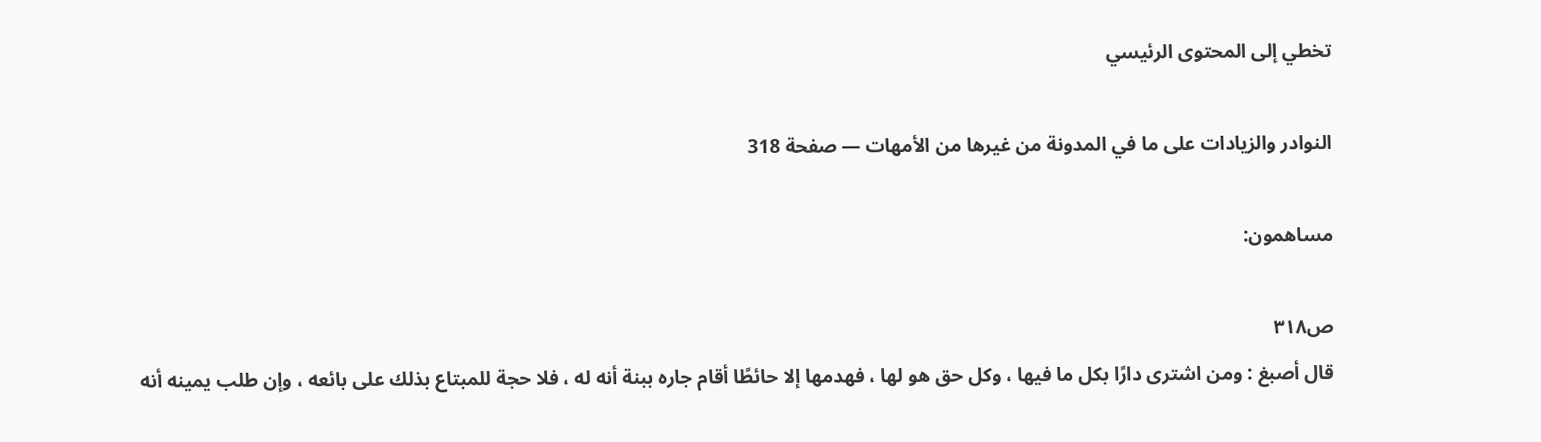تخطي إلى المحتوى الرئيسي

النوادر والزيادات على ما في المدونة من غيرها من الأمهات — صفحة 318

مساهمون:

ص٣١٨
قال أصبغ : ومن اشترى دارًا بكل ما فيها ، وكل حق هو لها ، فهدمها إلا حائطًا أقام جاره ببنة أنه له ، فلا حجة للمبتاع بذلك على بائعه ، وإن طلب يمينه أنه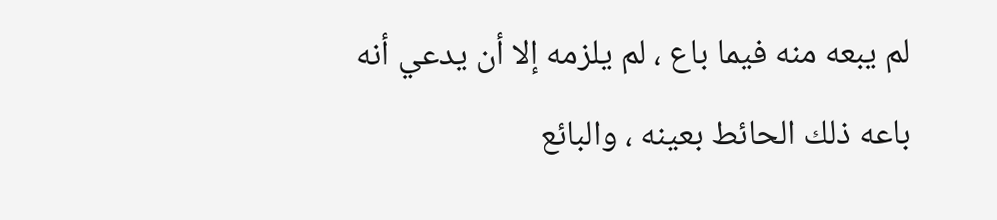لم يبعه منه فيما باع ، لم يلزمه إلا أن يدعي أنه باعه ذلك الحائط بعينه ، والبائع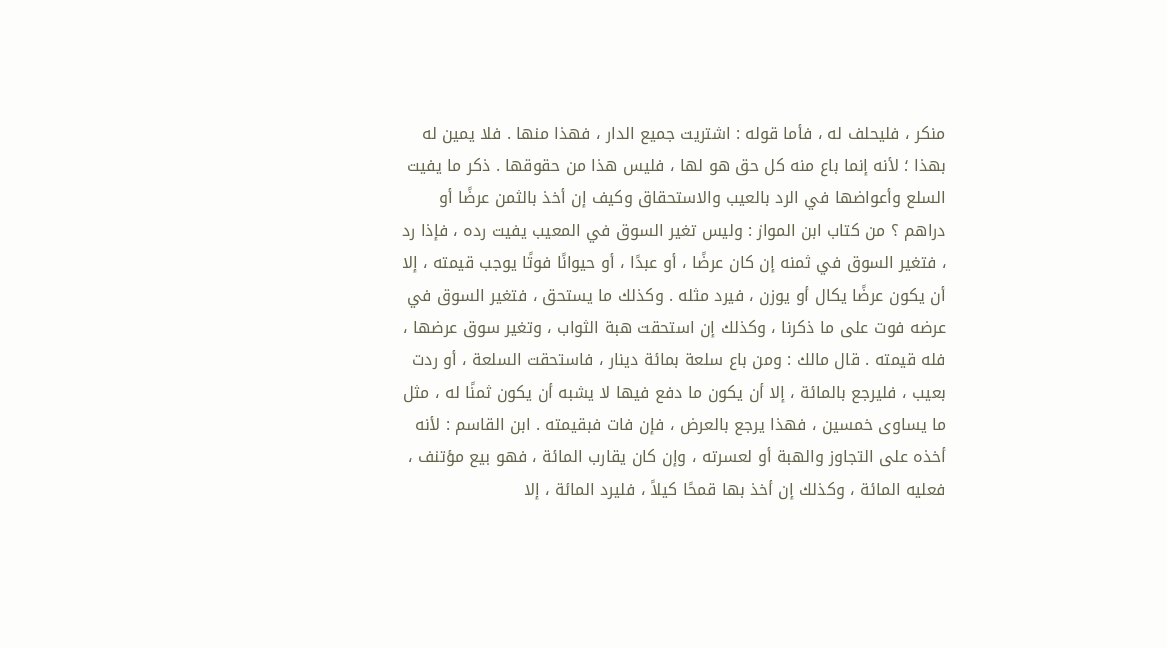منكر ، فليحلف له ، فأما قوله : اشتريت جميع الدار ، فهذا منها . فلا يمين له بهذا ؛ لأنه إنما باع منه كل حق هو لها ، فليس هذا من حقوقها . ذكر ما يفيت السلع وأعواضها في الرد بالعيب والاستحقاق وكيف إن أخذ بالثمن عرضًا أو دراهم ؟ من كتاب ابن المواز : وليس تغير السوق في المعيب يفيت رده ، فإذا رد ، فتغير السوق في ثمنه إن كان عرضًا ، أو عبدًا ، أو حيوانًا فوتًا يوجب قيمته ، إلا أن يكون عرضًا يكال أو يوزن ، فيرد مثله . وكذلك ما يستحق ، فتغير السوق في عرضه فوت على ما ذكرنا ، وكذلك إن استحقت هبة الثواب ، وتغير سوق عرضها ، فله قيمته . قال مالك : ومن باع سلعة بمائة دينار ، فاستحقت السلعة ، أو ردت بعيب ، فليرجع بالمائة ، إلا أن يكون ما دفع فيها لا يشبه أن يكون ثمنًا له ، مثل ما يساوى خمسين ، فهذا يرجع بالعرض ، فإن فات فبقيمته . ابن القاسم : لأنه أخذه على التجاوز والهبة أو لعسرته ، وإن كان يقارب المائة ، فهو بيع مؤتنف ، فعليه المائة ، وكذلك إن أخذ بها قمحًا كيلاً ، فليرد المائة ، إلا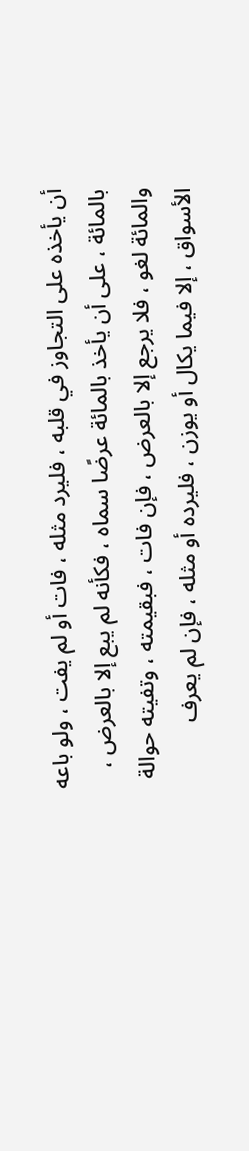أن يأخذه على التجاوز في قلبه ، فليرد مثله ، فات أو لم يفت ، ولو باعه بالمائة ، على أن يأخذ بالمائة عرضًا سماه ، فكأنه لم يبع إلا بالعرض ، والمائة لغو ، فلا يرجع إلا بالعرض ، فإن فات ، فبقيمته ، وتفيته حوالة الأسواق ، إلا فيما يكال أو يوزن ، فليرده أو مثله ، فإن لم يعرف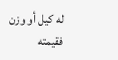له كيل أو وزن فقيمته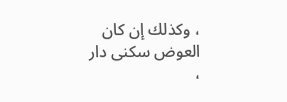، وكذلك إن كان العوض سكنى دار ،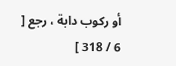أو ركوب دابة ، رجع [ 6 / 318 ]